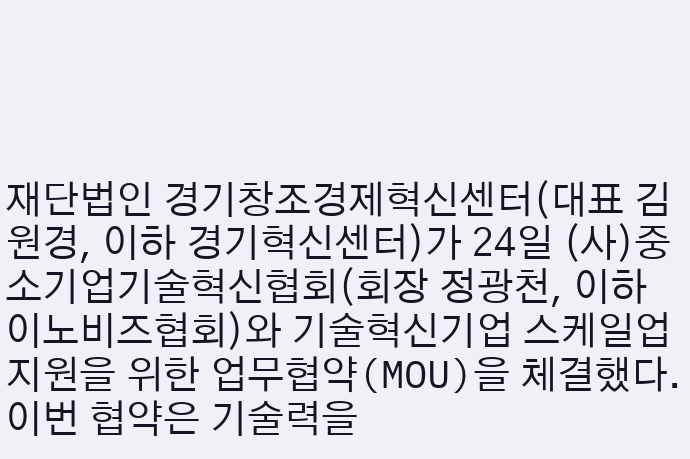재단법인 경기창조경제혁신센터(대표 김원경, 이하 경기혁신센터)가 24일 (사)중소기업기술혁신협회(회장 정광천, 이하 이노비즈협회)와 기술혁신기업 스케일업 지원을 위한 업무협약(MOU)을 체결했다. 이번 협약은 기술력을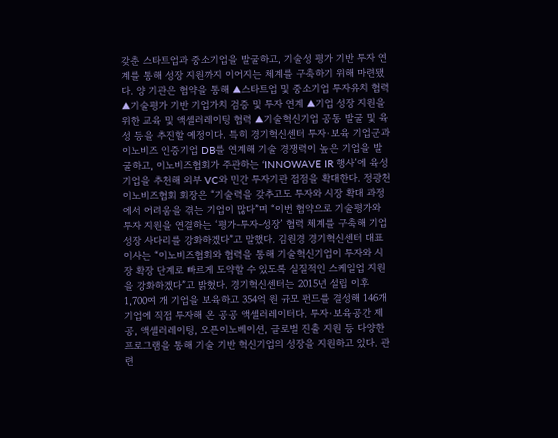갖춘 스타트업과 중소기업을 발굴하고, 기술성 평가 기반 투자 연계를 통해 성장 지원까지 이어지는 체계를 구축하기 위해 마련됐다. 양 기관은 협약을 통해 ▲스타트업 및 중소기업 투자유치 협력 ▲기술평가 기반 기업가치 검증 및 투자 연계 ▲기업 성장 지원을 위한 교육 및 액셀러레이팅 협력 ▲기술혁신기업 공동 발굴 및 육성 등을 추진할 예정이다. 특히 경기혁신센터 투자·보육 기업군과 이노비즈 인증기업 DB를 연계해 기술 경쟁력이 높은 기업을 발굴하고, 이노비즈협회가 주관하는 ‘INNOWAVE IR 행사’에 육성기업을 추천해 외부 VC와 민간 투자기관 접점을 확대한다. 정광천 이노비즈협회 회장은 “기술력을 갖추고도 투자와 시장 확대 과정에서 어려움을 겪는 기업이 많다”며 “이번 협약으로 기술평가와 투자 지원을 연결하는 ‘평가-투자-성장’ 협력 체계를 구축해 기업 성장 사다리를 강화하겠다”고 말했다. 김원경 경기혁신센터 대표이사는 “이노비즈협회와 협력을 통해 기술혁신기업이 투자와 시장 확장 단계로 빠르게 도약할 수 있도록 실질적인 스케일업 지원을 강화하겠다”고 밝혔다. 경기혁신센터는 2015년 설립 이후 1,700여 개 기업을 보육하고 354억 원 규모 펀드를 결성해 146개 기업에 직접 투자해 온 공공 액셀러레이터다. 투자·보육공간 제공, 액셀러레이팅, 오픈이노베이션, 글로벌 진출 지원 등 다양한 프로그램을 통해 기술 기반 혁신기업의 성장을 지원하고 있다. 관련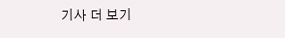기사 더 보기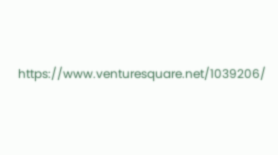https://www.venturesquare.net/1039206/